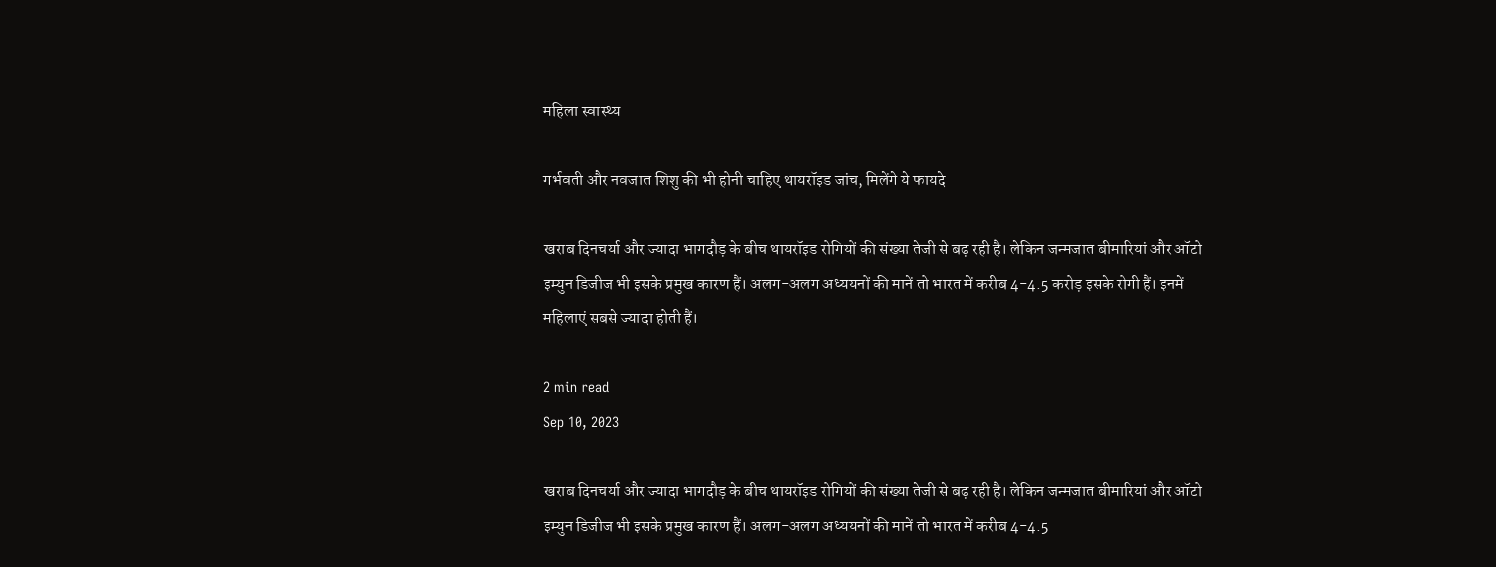महिला स्वास्थ्य

गर्भवती और नवजात शिशु की भी होनी चाहिए थायरॉइड जांच, मिलेंगे ये फायदे

खराब दिनचर्या और ज्यादा भागदौड़ के बीच थायरॉइड रोगियों की संख्या तेजी से बढ़ रही है। लेकिन जन्मजात बीमारियां और ऑटो इम्युन डिजीज भी इसके प्रमुख कारण हैं। अलग-अलग अध्ययनों की मानें तो भारत में करीब 4-4.5 करोड़ इसके रोगी हैं। इनमें महिलाएं सबसे ज्यादा होती हैं।

2 min read
Sep 10, 2023

खराब दिनचर्या और ज्यादा भागदौड़ के बीच थायरॉइड रोगियों की संख्या तेजी से बढ़ रही है। लेकिन जन्मजात बीमारियां और ऑटो इम्युन डिजीज भी इसके प्रमुख कारण हैं। अलग-अलग अध्ययनों की मानें तो भारत में करीब 4-4.5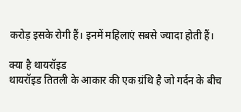करोड़ इसके रोगी हैं। इनमें महिलाएं सबसे ज्यादा होती हैं।

क्या है थायरॉइड
थायरॉइड तितली के आकार की एक ग्रंथि है जो गर्दन के बीच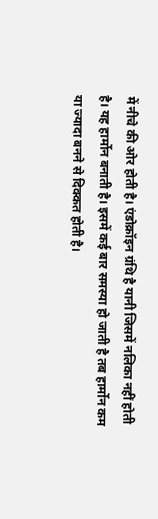में नीचे की ओर होती है। एंडोक्रॉइन ग्रंथि है यानी जिसमें नलिका नहीं होती है। यह हार्मोन बनाती है। इसमें कई बार समस्या हो जाती है तब हार्मोन कम या ज्यादा बनने से दिक्कत होती है।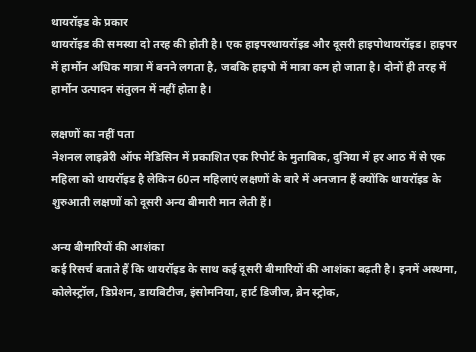थायरॉइड के प्रकार
थायरॉइड की समस्या दो तरह की होती है। एक हाइपरथायरॉइड और दूसरी हाइपोथायरॉइड। हाइपर में हार्मोन अधिक मात्रा में बनने लगता है, जबकि हाइपो में मात्रा कम हो जाता है। दोनों ही तरह में हार्मोन उत्पादन संतुलन में नहीं होता है।

लक्षणों का नहीं पता
नेशनल लाइब्रेरी ऑफ मेडिसिन में प्रकाशित एक रिपोर्ट के मुताबिक, दुनिया में हर आठ में से एक महिला को थायरॉइड है लेकिन 60त्न महिलाएं लक्षणों के बारे में अनजान हैं क्योंकि थायरॉइड के शुरुआती लक्षणों को दूसरी अन्य बीमारी मान लेती हैं।

अन्य बीमारियों की आशंका
कई रिसर्च बताते हैं कि थायरॉइड के साथ कई दूसरी बीमारियों की आशंका बढ़ती है। इनमें अस्थमा, कोलेस्ट्रॉल, डिप्रेशन, डायबिटीज, इंसोमनिया, हार्ट डिजीज, ब्रेन स्ट्रोक,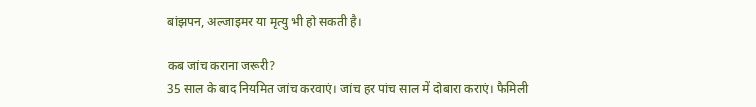बांझपन, अल्जाइमर या मृत्यु भी हो सकती है।

कब जांच कराना जरूरी?
35 साल के बाद नियमित जांच करवाएं। जांच हर पांच साल में दोबारा कराएं। फैमिली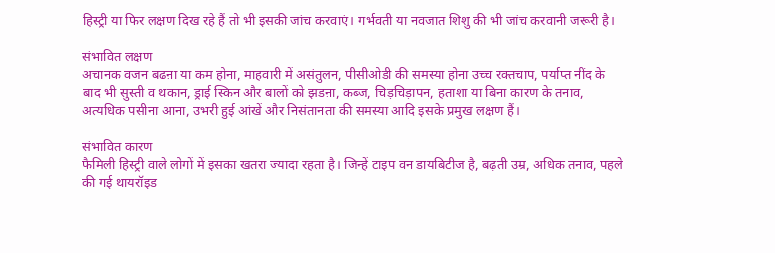हिस्ट्री या फिर लक्षण दिख रहे हैं तो भी इसकी जांच करवाएं। गर्भवती या नवजात शिशु की भी जांच करवानी जरूरी है।

संभावित लक्षण
अचानक वजन बढऩा या कम होना, माहवारी में असंतुलन, पीसीओडी की समस्या होना उच्च रक्तचाप, पर्याप्त नींद के बाद भी सुस्ती व थकान, ड्राई स्किन और बालों को झडऩा, कब्ज, चिड़चिड़ापन, हताशा या बिना कारण के तनाव, अत्यधिक पसीना आना, उभरी हुई आंखें और निसंतानता की समस्या आदि इसके प्रमुख लक्षण हैं।

संभावित कारण
फैमिली हिस्ट्री वाले लोगों में इसका खतरा ज्यादा रहता है। जिन्हें टाइप वन डायबिटीज है, बढ़ती उम्र, अधिक तनाव, पहले की गई थायरॉइड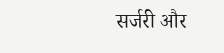सर्जरी और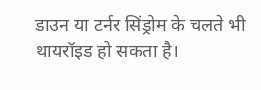डाउन या टर्नर सिंड्रोम के चलते भी थायरॉइड हो सकता है।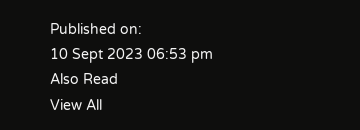Published on:
10 Sept 2023 06:53 pm
Also Read
View All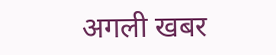अगली खबर